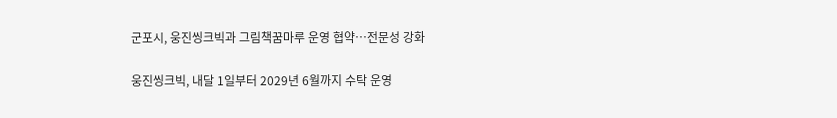군포시, 웅진씽크빅과 그림책꿈마루 운영 협약…전문성 강화

웅진씽크빅, 내달 1일부터 2029년 6월까지 수탁 운영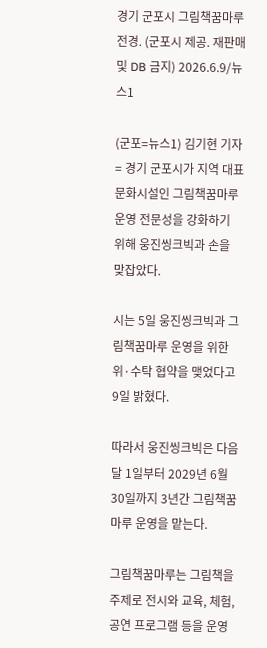경기 군포시 그림책꿈마루 전경. (군포시 제공. 재판매 및 DB 금지) 2026.6.9/뉴스1

(군포=뉴스1) 김기현 기자 = 경기 군포시가 지역 대표 문화시설인 그림책꿈마루 운영 전문성을 강화하기 위해 웅진씽크빅과 손을 맞잡았다.

시는 5일 웅진씽크빅과 그림책꿈마루 운영을 위한 위·수탁 협약을 맺었다고 9일 밝혔다.

따라서 웅진씽크빅은 다음 달 1일부터 2029년 6월 30일까지 3년간 그림책꿈마루 운영을 맡는다.

그림책꿈마루는 그림책을 주제로 전시와 교육, 체험, 공연 프로그램 등을 운영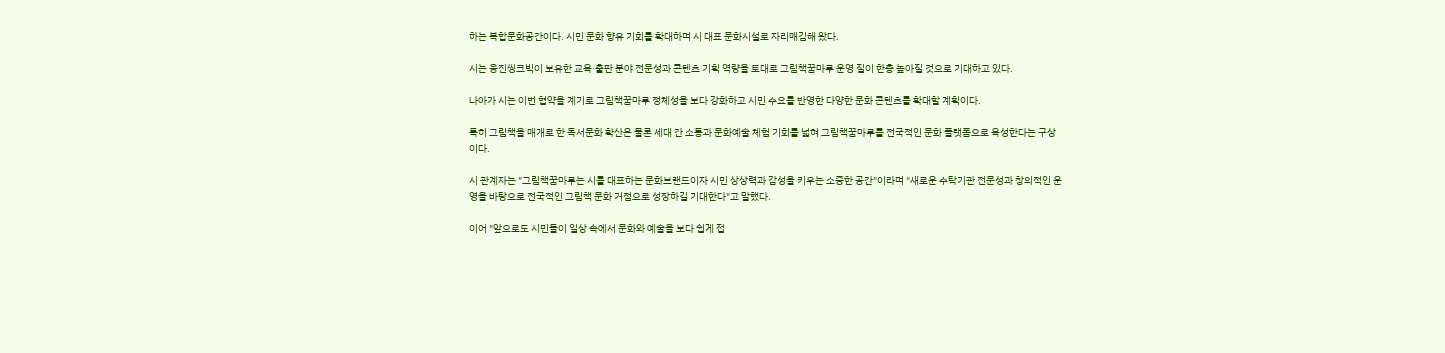하는 복합문화공간이다. 시민 문화 향유 기회를 확대하며 시 대표 문화시설로 자리매김해 왔다.

시는 웅진씽크빅이 보유한 교육·출판 분야 전문성과 콘텐츠 기획 역량을 토대로 그림책꿈마루 운영 질이 한층 높아질 것으로 기대하고 있다.

나아가 시는 이번 협약을 계기로 그림책꿈마루 정체성을 보다 강화하고 시민 수요를 반영한 다양한 문화 콘텐츠를 확대할 계획이다.

특히 그림책을 매개로 한 독서문화 확산은 물론 세대 간 소통과 문화예술 체험 기회를 넓혀 그림책꿈마루를 전국적인 문화 플랫폼으로 육성한다는 구상이다.

시 관계자는 "그림책꿈마루는 시를 대표하는 문화브랜드이자 시민 상상력과 감성을 키우는 소중한 공간"이라며 "새로운 수탁기관 전문성과 창의적인 운영을 바탕으로 전국적인 그림책 문화 거점으로 성장하길 기대한다"고 말했다.

이어 "앞으로도 시민들이 일상 속에서 문화와 예술을 보다 쉽게 접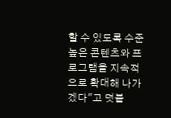할 수 있도록 수준 높은 콘텐츠와 프로그램을 지속적으로 확대해 나가겠다"고 덧붙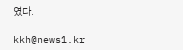였다.

kkh@news1.kr